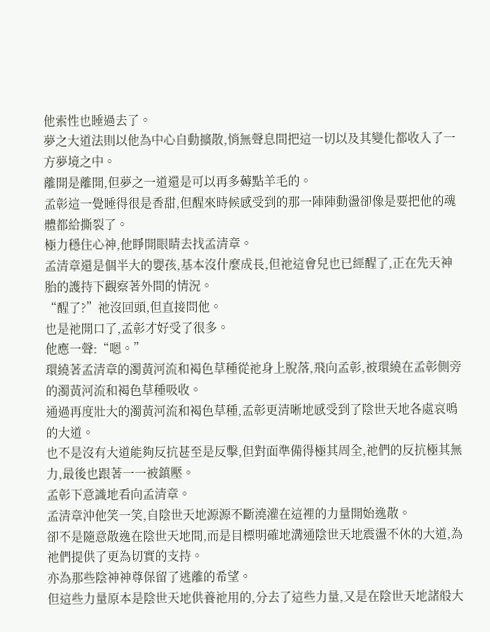他索性也睡過去了。
夢之大道法則以他為中心自動擴散,悄無聲息間把這一切以及其變化都收入了一方夢境之中。
離開是離開,但夢之一道還是可以再多薅點羊毛的。
孟彰這一覺睡得很是香甜,但醒來時候感受到的那一陣陣動盪卻像是要把他的魂體都給撕裂了。
極力穩住心神,他睜開眼睛去找孟清章。
孟清章還是個半大的嬰孩,基本沒什麼成長,但祂這會兒也已經醒了,正在先天神胎的護持下觀察著外間的情況。
“醒了?”祂沒回頭,但直接問他。
也是祂開口了,孟彰才好受了很多。
他應一聲:“嗯。”
環繞著孟清章的濁黃河流和褐色草種從祂身上脫落,飛向孟彰,被環繞在孟彰側旁的濁黃河流和褐色草種吸收。
通過再度壯大的濁黃河流和褐色草種,孟彰更清晰地感受到了陰世天地各處哀鳴的大道。
也不是沒有大道能夠反抗甚至是反擊,但對面準備得極其周全,祂們的反抗極其無力,最後也跟著一一被鎮壓。
孟彰下意識地看向孟清章。
孟清章沖他笑一笑,自陰世天地源源不斷澆灌在這裡的力量開始逸散。
卻不是隨意散逸在陰世天地間,而是目標明確地溝通陰世天地震盪不休的大道,為祂們提供了更為切實的支持。
亦為那些陰神神尊保留了逃離的希望。
但這些力量原本是陰世天地供養祂用的,分去了這些力量,又是在陰世天地諸般大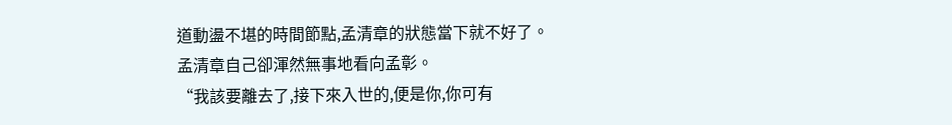道動盪不堪的時間節點,孟清章的狀態當下就不好了。
孟清章自己卻渾然無事地看向孟彰。
“我該要離去了,接下來入世的,便是你,你可有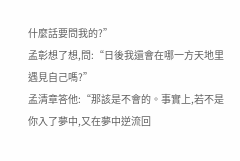什麼話要問我的?”
孟彰想了想,問:“日後我還會在哪一方天地里遇見自己嗎?”
孟清章答他:“那該是不會的。事實上,若不是你入了夢中,又在夢中逆流回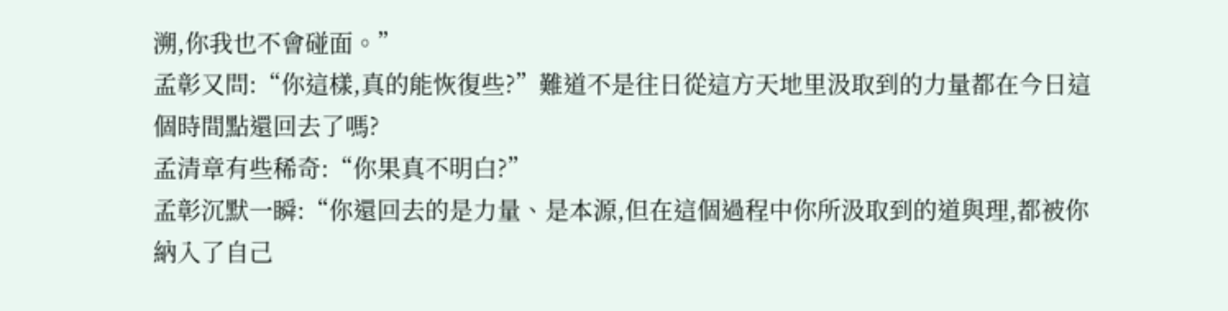溯,你我也不會碰面。”
孟彰又問:“你這樣,真的能恢復些?”難道不是往日從這方天地里汲取到的力量都在今日這個時間點還回去了嗎?
孟清章有些稀奇:“你果真不明白?”
孟彰沉默一瞬:“你還回去的是力量、是本源,但在這個過程中你所汲取到的道與理,都被你納入了自己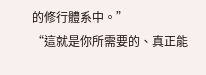的修行體系中。”
“這就是你所需要的、真正能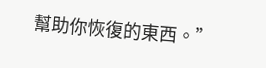幫助你恢復的東西。”